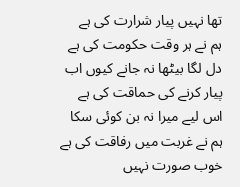تھا نہیں پیار شرارت کی ہے
ہم نے ہر وقت حکومت کی ہے
دل لگا بیٹھا نہ جانے کیوں اب
پیار کرنے کی حماقت کی ہے
اس لیے میرا نہ بن کوئی سکا
ہم نے غربت میں رفاقت کی ہے
خوب صورت نہیں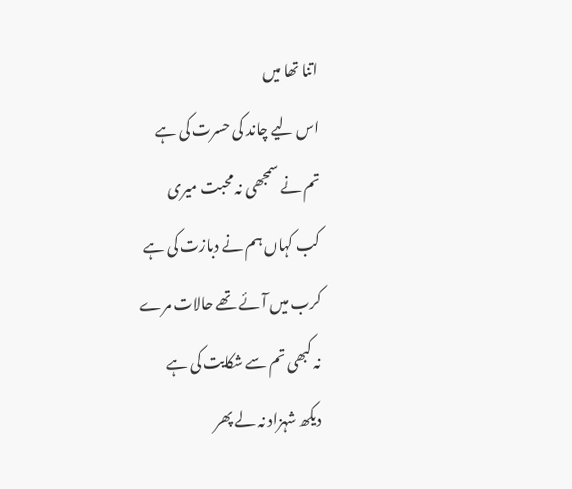اتنا تھا میں
اس لیے چاند کی حسرت کی ہے
تم نے سمجھی نہ محبت میری
کب کہاں ہم نے دبازت کی ہے
کرب میں آئے تھے حالات مرے
نہ کبھی تم سے شکایت کی ہے
دیکھ شہزاد نہ لے پھر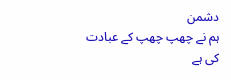دشمن
ہم نے چھپ چھپ کے عبادت کی ہے